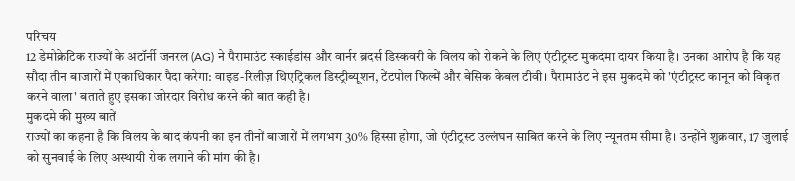परिचय
12 डेमोक्रेटिक राज्यों के अटॉर्नी जनरल (AG) ने पैरामाउंट स्काईडांस और वार्नर ब्रदर्स डिस्कवरी के विलय को रोकने के लिए एंटीट्रस्ट मुकदमा दायर किया है। उनका आरोप है कि यह सौदा तीन बाजारों में एकाधिकार पैदा करेगा: वाइड-रिलीज़ थिएट्रिकल डिस्ट्रीब्यूशन, टेंटपोल फिल्में और बेसिक केबल टीवी। पैरामाउंट ने इस मुकदमे को 'एंटीट्रस्ट कानून को विकृत करने वाला' बताते हुए इसका जोरदार विरोध करने की बात कही है।
मुकदमे की मुख्य बातें
राज्यों का कहना है कि विलय के बाद कंपनी का इन तीनों बाजारों में लगभग 30% हिस्सा होगा, जो एंटीट्रस्ट उल्लंघन साबित करने के लिए न्यूनतम सीमा है। उन्होंने शुक्रवार, 17 जुलाई को सुनवाई के लिए अस्थायी रोक लगाने की मांग की है।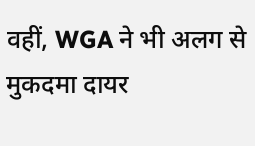वहीं, WGA ने भी अलग से मुकदमा दायर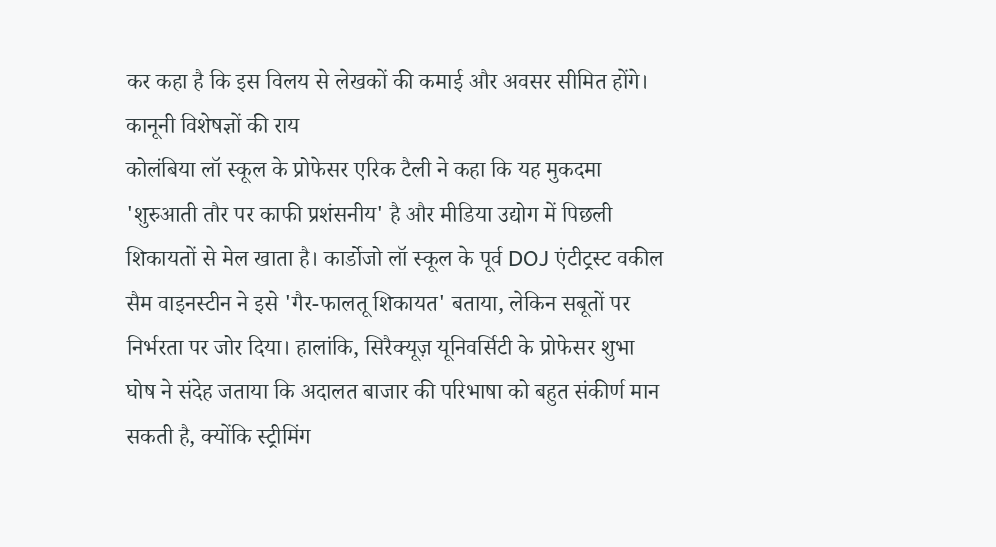कर कहा है कि इस विलय से लेखकों की कमाई और अवसर सीमित होंगे।
कानूनी विशेषज्ञों की राय
कोलंबिया लॉ स्कूल के प्रोफेसर एरिक टैली ने कहा कि यह मुकदमा 'शुरुआती तौर पर काफी प्रशंसनीय' है और मीडिया उद्योग में पिछली शिकायतों से मेल खाता है। कार्डोजो लॉ स्कूल के पूर्व DOJ एंटीट्रस्ट वकील सैम वाइनस्टीन ने इसे 'गैर-फालतू शिकायत' बताया, लेकिन सबूतों पर निर्भरता पर जोर दिया। हालांकि, सिरैक्यूज़ यूनिवर्सिटी के प्रोफेसर शुभा घोष ने संदेह जताया कि अदालत बाजार की परिभाषा को बहुत संकीर्ण मान सकती है, क्योंकि स्ट्रीमिंग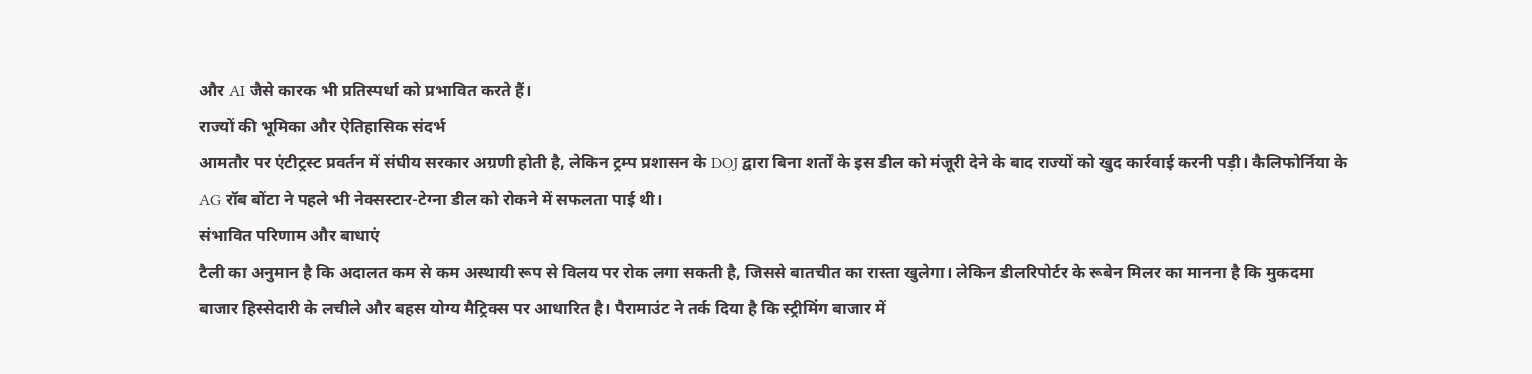और AI जैसे कारक भी प्रतिस्पर्धा को प्रभावित करते हैं।
राज्यों की भूमिका और ऐतिहासिक संदर्भ
आमतौर पर एंटीट्रस्ट प्रवर्तन में संघीय सरकार अग्रणी होती है, लेकिन ट्रम्प प्रशासन के DOJ द्वारा बिना शर्तों के इस डील को मंजूरी देने के बाद राज्यों को खुद कार्रवाई करनी पड़ी। कैलिफोर्निया के AG रॉब बोंटा ने पहले भी नेक्सस्टार-टेग्ना डील को रोकने में सफलता पाई थी।
संभावित परिणाम और बाधाएं
टैली का अनुमान है कि अदालत कम से कम अस्थायी रूप से विलय पर रोक लगा सकती है, जिससे बातचीत का रास्ता खुलेगा। लेकिन डीलरिपोर्टर के रूबेन मिलर का मानना है कि मुकदमा बाजार हिस्सेदारी के लचीले और बहस योग्य मैट्रिक्स पर आधारित है। पैरामाउंट ने तर्क दिया है कि स्ट्रीमिंग बाजार में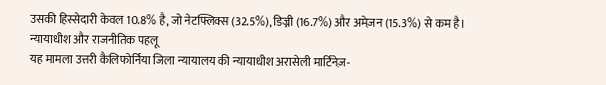उसकी हिस्सेदारी केवल 10.8% है, जो नेटफ्लिक्स (32.5%), डिज्नी (16.7%) और अमेज़न (15.3%) से कम है।
न्यायाधीश और राजनीतिक पहलू
यह मामला उत्तरी कैलिफोर्निया जिला न्यायालय की न्यायाधीश अरासेली मार्टिनेज़-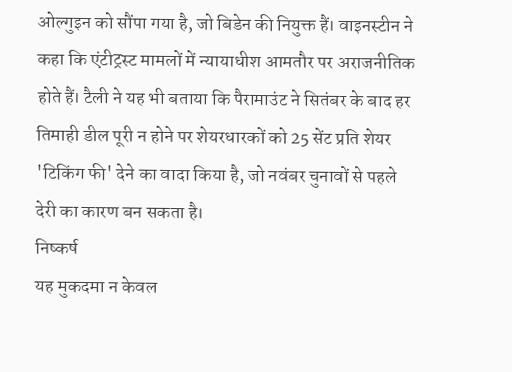ओल्गुइन को सौंपा गया है, जो बिडेन की नियुक्त हैं। वाइनस्टीन ने कहा कि एंटीट्रस्ट मामलों में न्यायाधीश आमतौर पर अराजनीतिक होते हैं। टैली ने यह भी बताया कि पैरामाउंट ने सितंबर के बाद हर तिमाही डील पूरी न होने पर शेयरधारकों को 25 सेंट प्रति शेयर 'टिकिंग फी' देने का वादा किया है, जो नवंबर चुनावों से पहले देरी का कारण बन सकता है।
निष्कर्ष
यह मुकदमा न केवल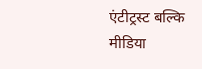एंटीट्रस्ट बल्कि मीडिया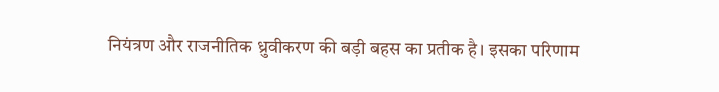नियंत्रण और राजनीतिक ध्रुवीकरण की बड़ी बहस का प्रतीक है। इसका परिणाम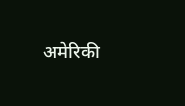अमेरिकी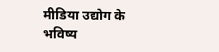मीडिया उद्योग के भविष्य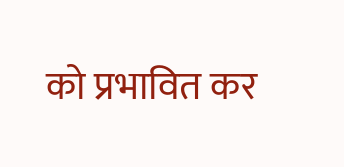को प्रभावित कर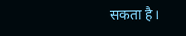सकता है।